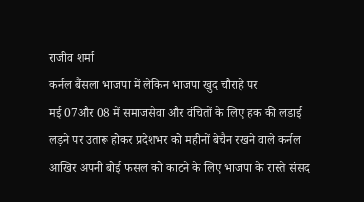राजीव शर्मा
कर्नल बैंसला भाजपा में लेकिन भाजपा खुद चौराहे पर
मई 07और 08 में समाजसेवा और वंचितों के लिए हक की लडाई लड़ने पर उतारू होकर प्रदेशभर को महीनों बेचैन रखने वाले कर्नल आखिर अपनी बोई फसल को काटने के लिए भाजपा के रास्ते संसद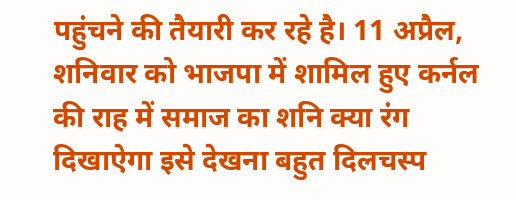पहुंचने की तैयारी कर रहे है। 11 अप्रैल, शनिवार को भाजपा में शामिल हुए कर्नल की राह में समाज का शनि क्या रंग दिखाऐगा इसे देखना बहुत दिलचस्प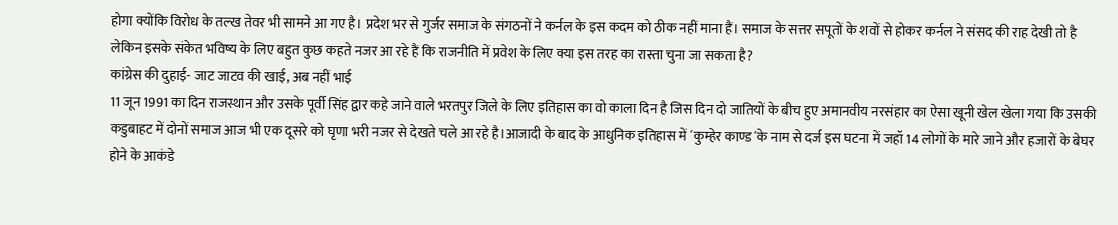होगा क्योंकि विरोध के तल्ख तेवर भी सामने आ गए है। प्रदेश भर से गुर्जर समाज के संगठनों ने कर्नल के इस कदम को ठीक नहीं माना हैं। समाज के सत्तर सपूतों के शवों से होकर कर्नल ने संसद की राह देखी तो है लेकिन इसके संकेत भविष्य के लिए बहुत कुछ कहते नजर आ रहे हैं कि राजनीति में प्रवेश के लिए क्या इस तरह का रास्ता चुना जा सकता है?
कांग्रेस की दुहाई- जाट जाटव की खाई, अब नहीं भाई
11 जून 1991 का दिन राजस्थान और उसके पूर्वी सिंह द्वार कहे जाने वाले भरतपुर जिले के लिए इतिहास का वो काला दिन है जिस दिन दो जातियों के बीच हुए अमानवीय नरसंहार का ऐसा खूनी खेल खेला गया कि उसकी कडुबाहट में दोनों समाज आज भी एक दूसरे को घृणा भरी नजर से देखते चले आ रहे है।आजादी के बाद के आधुनिक इतिहास में ´कुम्हेर काण्ड´के नाम से दर्ज इस घटना में जहॉ 14 लोगों के मारे जाने और हजारों के बेघर होने के आकंडे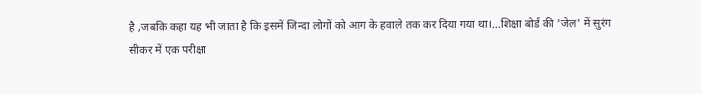है ,जबकि कहा यह भी जाता है कि इसमें जिन्दा लोगों को आग के हवाले तक कर दिया गया था।...शिक्षा बोर्ड की 'जेल' में सुरंग
सीकर में एक परीक्षा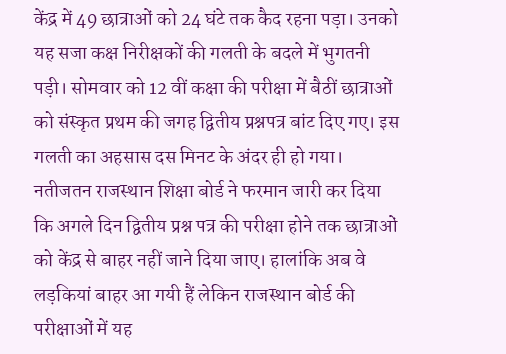केंद्र में 49 छात्राओं को 24 घंटे तक कैद रहना पड़ा। उनको यह सजा कक्ष निरीक्षकों की गलती के बदले में भुगतनी पड़ी। सोमवार को 12 वीं कक्षा की परीक्षा में बैठीं छात्राओं को संस्कृत प्रथम की जगह द्वितीय प्रश्नपत्र बांट दिए गए। इस गलती का अहसास दस मिनट के अंदर ही हो गया। नतीजतन राजस्थान शिक्षा बोर्ड ने फरमान जारी कर दिया कि अगले दिन द्वितीय प्रश्न पत्र की परीक्षा होने तक छात्राओं को केंद्र से बाहर नहीं जाने दिया जाए। हालांकि अब वे लड़कियां बाहर आ गयी हैं लेकिन राजस्थान बोर्ड की परीक्षाओं में यह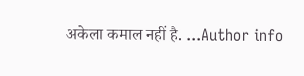अकेला कमाल नहीं है. ...Author info